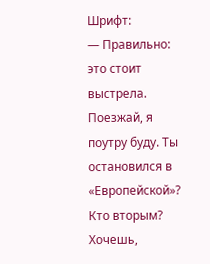Шрифт:
— Правильно: это стоит выстрела. Поезжай, я поутру буду. Ты остановился в «Европейской»? Кто вторым? Хочешь,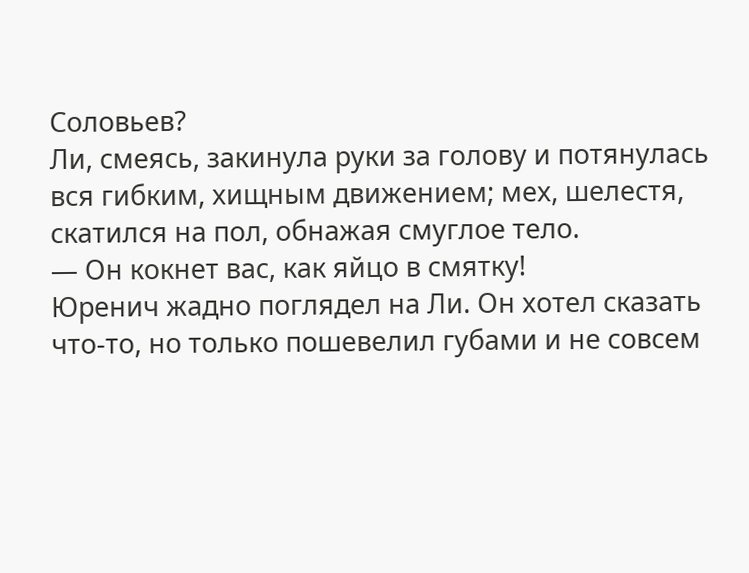Соловьев?
Ли, смеясь, закинула руки за голову и потянулась вся гибким, хищным движением; мех, шелестя, скатился на пол, обнажая смуглое тело.
— Он кокнет вас, как яйцо в смятку!
Юренич жадно поглядел на Ли. Он хотел сказать что-то, но только пошевелил губами и не совсем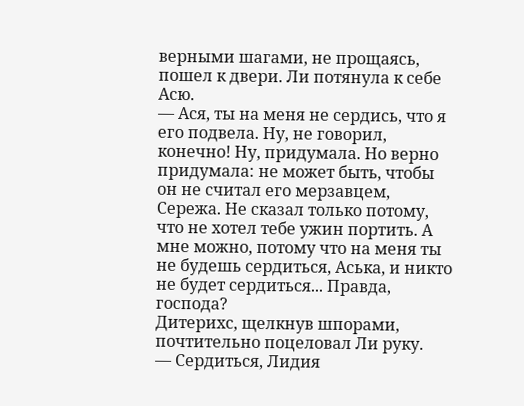верными шагами, не прощаясь, пошел к двери. Ли потянула к себе Асю.
— Ася, ты на меня не сердись, что я его подвела. Ну, не говорил, конечно! Ну, придумала. Но верно придумала: не может быть, чтобы он не считал его мерзавцем, Сережа. Не сказал только потому, что не хотел тебе ужин портить. А мне можно, потому что на меня ты не будешь сердиться, Аська, и никто не будет сердиться... Правда, господа?
Дитерихс, щелкнув шпорами, почтительно поцеловал Ли руку.
— Сердиться, Лидия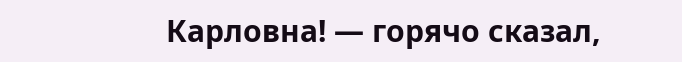Карловна! — горячо сказал,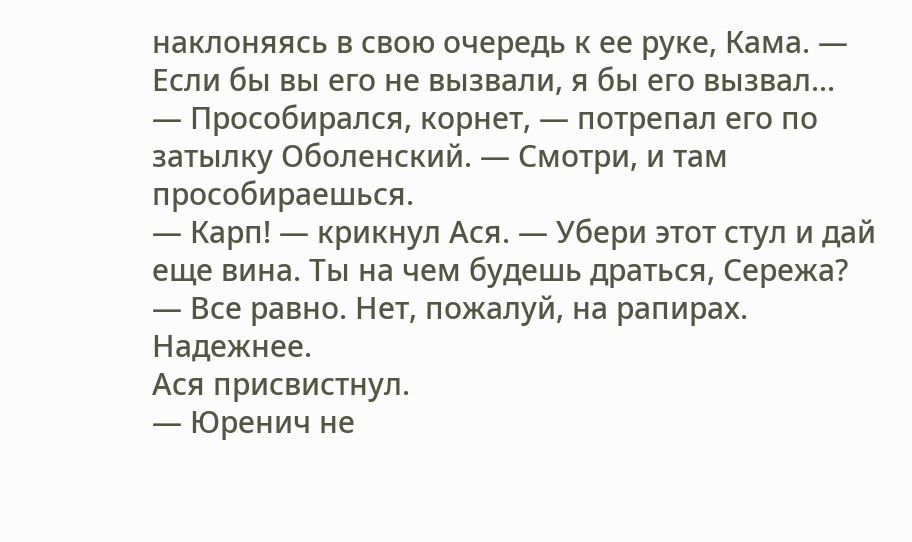наклоняясь в свою очередь к ее руке, Кама. — Если бы вы его не вызвали, я бы его вызвал...
— Прособирался, корнет, — потрепал его по затылку Оболенский. — Смотри, и там прособираешься.
— Карп! — крикнул Ася. — Убери этот стул и дай еще вина. Ты на чем будешь драться, Сережа?
— Все равно. Нет, пожалуй, на рапирах. Надежнее.
Ася присвистнул.
— Юренич не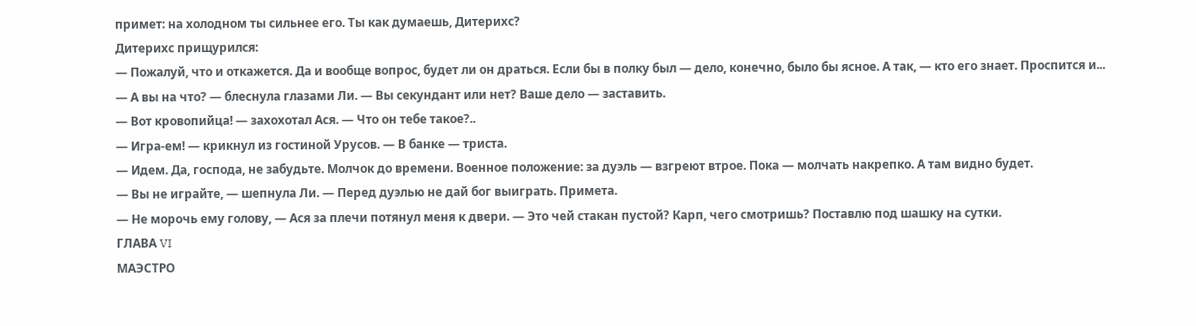примет: на холодном ты сильнее его. Ты как думаешь, Дитерихс?
Дитерихс прищурился:
— Пожалуй, что и откажется. Да и вообще вопрос, будет ли он драться. Если бы в полку был — дело, конечно, было бы ясное. А так, — кто его знает. Проспится и...
— А вы на что? — блеснула глазами Ли. — Вы секундант или нет? Ваше дело — заставить.
— Вот кровопийца! — захохотал Ася. — Что он тебе такое?..
— Игра-ем! — крикнул из гостиной Урусов. — В банке — триста.
— Идем. Да, господа, не забудьте. Молчок до времени. Военное положение: за дуэль — взгреют втрое. Пока — молчать накрепко. А там видно будет.
— Вы не играйте, — шепнула Ли. — Перед дуэлью не дай бог выиграть. Примета.
— Не морочь ему голову, — Ася за плечи потянул меня к двери. — Это чей стакан пустой? Карп, чего смотришь? Поставлю под шашку на сутки.
ГЛАВА VI
МАЭСТРО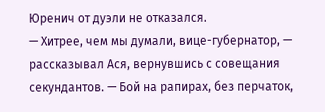Юренич от дуэли не отказался.
— Хитрее, чем мы думали, вице-губернатор, — рассказывал Ася, вернувшись с совещания секундантов. — Бой на рапирах, без перчаток,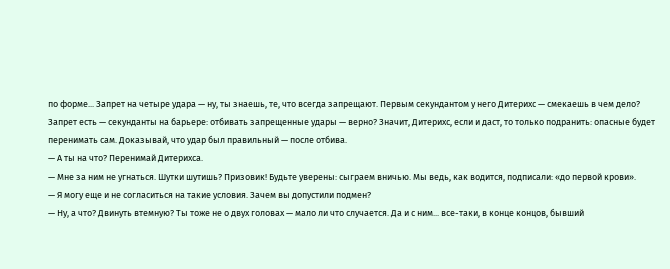по форме... Запрет на четыре удара — ну, ты знаешь, те, что всегда запрещают. Первым секундантом у него Дитерихс — смекаешь в чем дело? Запрет есть — секунданты на барьере: отбивать запрещенные удары — верно? Значит, Дитерихс, если и даст, то только подранить: опасные будет перенимать сам. Доказывай, что удар был правильный — после отбива.
— А ты на что? Перенимай Дитерихса.
— Мне за ним не угнаться. Шутки шутишь? Призовик! Будьте уверены: сыграем вничью. Мы ведь, как водится, подписали: «до первой крови».
— Я могу еще и не согласиться на такие условия. Зачем вы допустили подмен?
— Ну, а что? Двинуть втемную? Ты тоже не о двух головах — мало ли что случается. Да и с ним... все-таки, в конце концов, бывший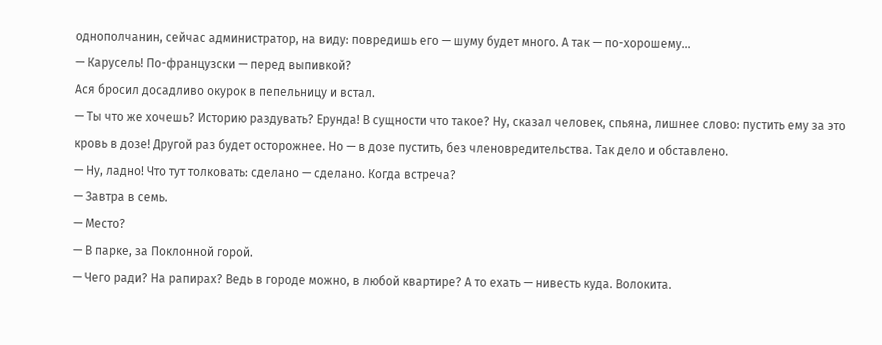однополчанин, сейчас администратор, на виду: повредишь его — шуму будет много. А так — по-хорошему...
— Карусель! По-французски — перед выпивкой?
Ася бросил досадливо окурок в пепельницу и встал.
— Ты что же хочешь? Историю раздувать? Ерунда! В сущности что такое? Ну, сказал человек, спьяна, лишнее слово: пустить ему за это кровь в дозе! Другой раз будет осторожнее. Но — в дозе пустить, без членовредительства. Так дело и обставлено.
— Ну, ладно! Что тут толковать: сделано — сделано. Когда встреча?
— Завтра в семь.
— Место?
— В парке, за Поклонной горой.
— Чего ради? На рапирах? Ведь в городе можно, в любой квартире? А то ехать — нивесть куда. Волокита.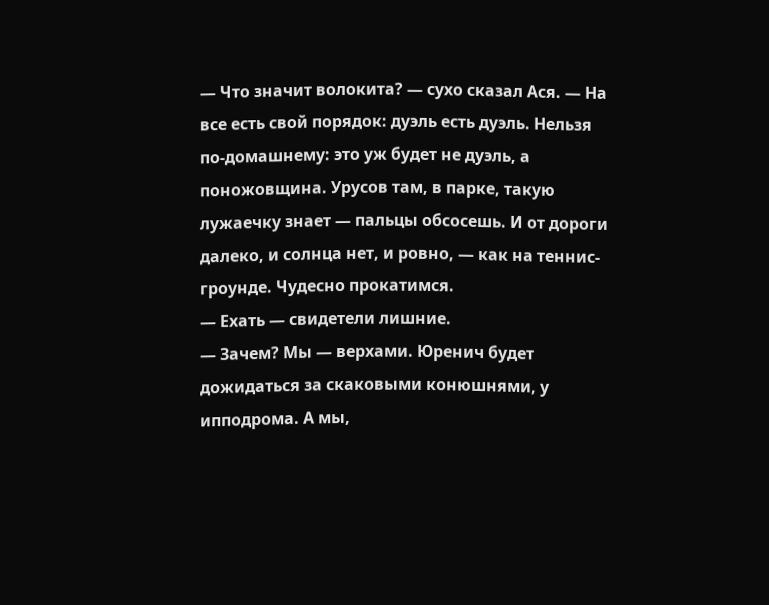— Что значит волокита? — сухо сказал Ася. — На все есть свой порядок: дуэль есть дуэль. Нельзя по-домашнему: это уж будет не дуэль, а поножовщина. Урусов там, в парке, такую лужаечку знает — пальцы обсосешь. И от дороги далеко, и солнца нет, и ровно, — как на теннис-гроунде. Чудесно прокатимся.
— Ехать — свидетели лишние.
— Зачем? Мы — верхами. Юренич будет дожидаться за скаковыми конюшнями, у ипподрома. А мы,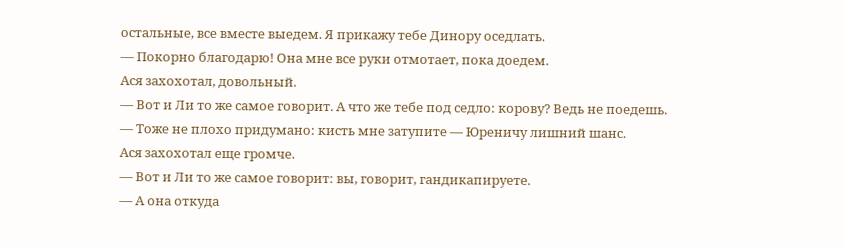остальные, все вместе выедем. Я прикажу тебе Динору оседлать.
— Покорно благодарю! Она мне все руки отмотает, пока доедем.
Ася захохотал, довольный.
— Вот и Ли то же самое говорит. А что же тебе под седло: корову? Ведь не поедешь.
— Тоже не плохо придумано: кисть мне затупите — Юреничу лишний шанс.
Ася захохотал еще громче.
— Вот и Ли то же самое говорит: вы, говорит, гандикапируете.
— А она откуда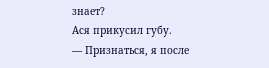знает?
Ася прикусил губу.
— Признаться, я после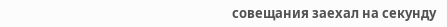совещания заехал на секунду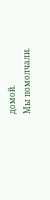домой.
Мы помолчали.